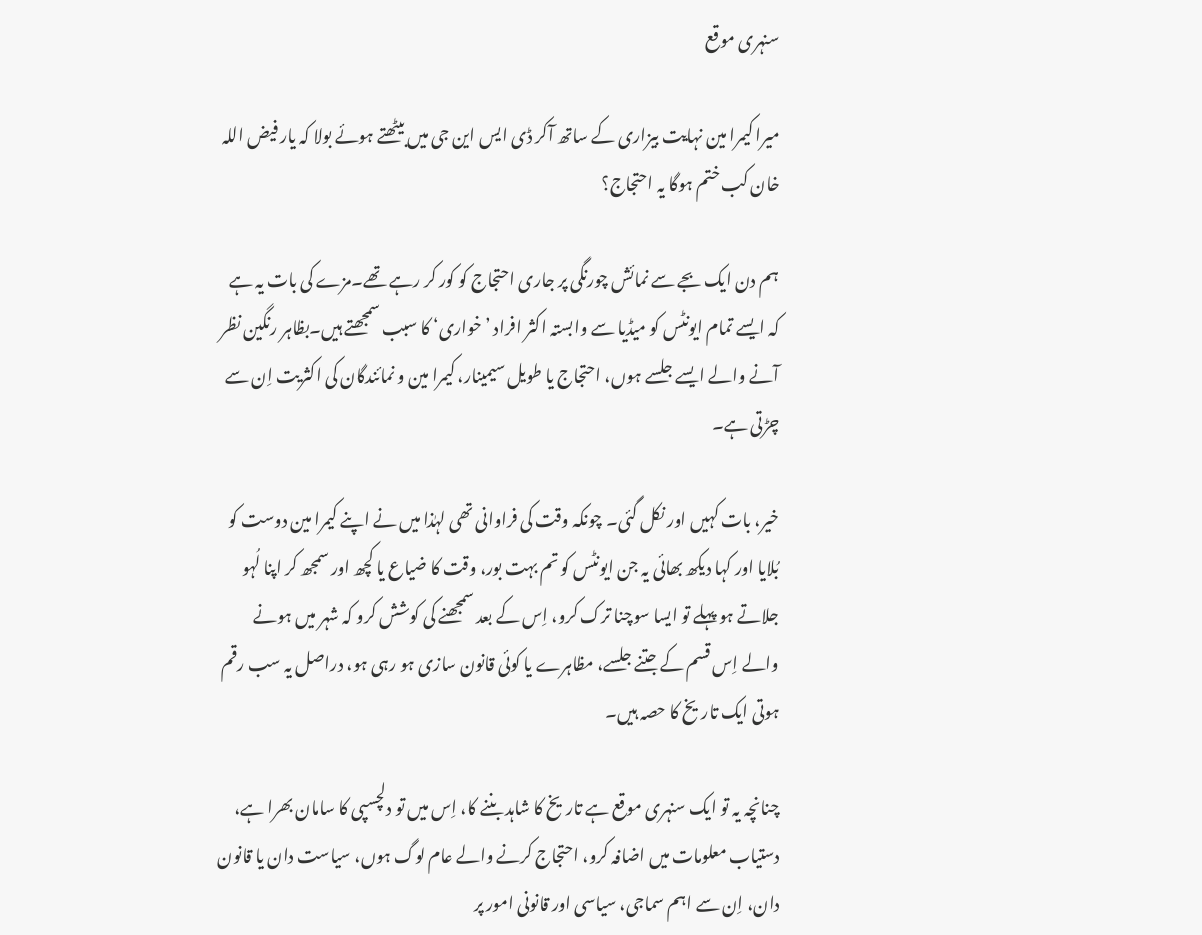سنہری موقع

میرا کیمرا مین نہایت بیزاری کے ساتھ آکر ڈی ایس این جی میں بیٹھتے ہوئے بولا کہ یار فیض اللہ خان کب ختم ہوگا یہ احتجاج؟

ہم دن ایک بجے سے نمائش چورنگی پر جاری احتجاج کو کور کر رہے تھے۔مزے کی بات یہ ہے کہ ایسے تمام ایونٹس کو میڈیا سے وابستہ اکثر افراد ’خواری‘ کا سبب سمجھتے ہیں۔بظاہر رنگین نظر آنے والے ایسے جلسے ہوں، احتجاج یا طویل سیمینار، کیمرا مین و نمائندگان کی اکثریت اِن سے چڑتی ہے۔

خیر، بات کہیں اور نکل گئی۔ چونکہ وقت کی فراوانی تھی لہٰذا میں نے اپنے کیمرا مین دوست کو بُلایا اور کہا دیکھ بھائی یہ جن ایونٹس کو تم بہت بور، وقت کا ضیاع یا کچھ اور سمجھ کر اپنا لُہو جلاتے ہو پہلے تو ایسا سوچنا ترک کرو، اِس کے بعد سمجھنے کی کوشش کرو کہ شہر میں ہونے والے اِس قسم کے جتنے جلسے، مظاہرے یا کوئی قانون سازی ہو رہی ہو، دراصل یہ سب رقم ہوتی ایک تاریخ کا حصہ ہیں۔

چنانچہ یہ تو ایک سنہری موقع ہے تاریخ کا شاہد بننے کا، اِس میں تو دلچسپی کا سامان بھرا ہے، دستیاب معلومات میں اضافہ کرو، احتجاج کرنے والے عام لوگ ہوں، سیاست دان یا قانون دان، اِن سے اہم سماجی، سیاسی اور قانونی امور پر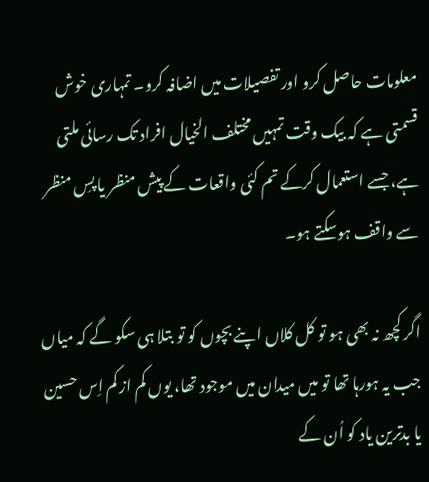معلومات حاصل کرو اور تفصیلات میں اضافہ کرو۔ تمہاری خوش قسمتی ہے کہ بیک وقت تمہیں مختلف الخیال افراد تک رسائی ملتی ہے، جسے استعمال کرکے تم کئی واقعات کے پیش منظر یا پسِ منظر سے واقف ہوسکتے ہو۔

اگر کچھ نہ بھی ہو تو کل کلاں اپنے بچوں کو تو بتلا ہی سکو گے کہ میاں جب یہ ہورہا تھا تو میں میدان میں موجود تھا، یوں کم از کم اِس حسین یا بدترین یاد کو اُن کے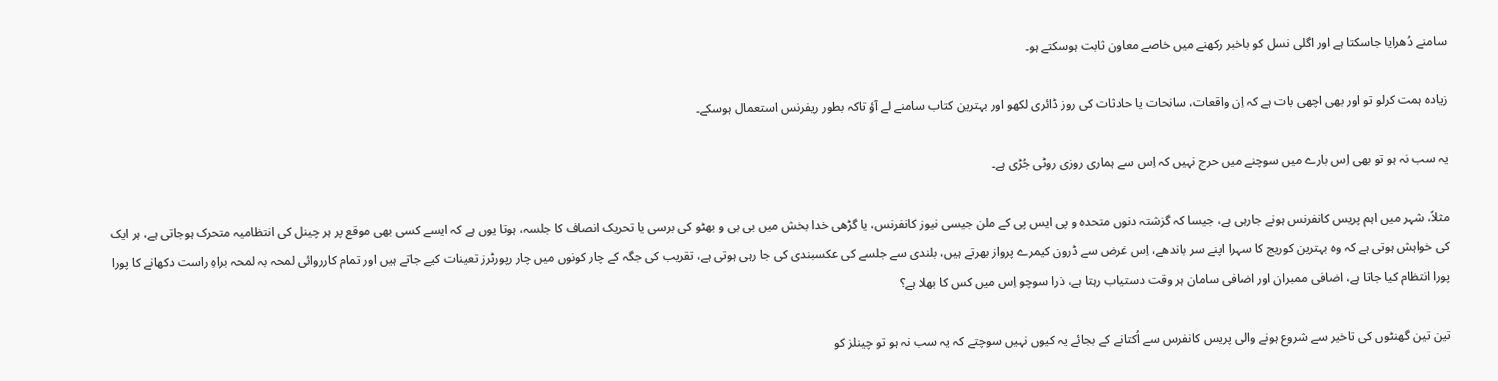سامنے دُھرایا جاسکتا ہے اور اگلی نسل کو باخبر رکھنے میں خاصے معاون ثابت ہوسکتے ہو۔

زیادہ ہمت کرلو تو اور بھی اچھی بات ہے کہ اِن واقعات، سانحات یا حادثات کی روز ڈائری لکھو اور بہترین کتاب سامنے لے آؤ تاکہ بطور ریفرنس استعمال ہوسکے۔

یہ سب نہ ہو تو بھی اِس بارے میں سوچنے میں حرج نہیں کہ اِس سے ہماری روزی روٹی جُڑی ہے۔

مثلاً، شہر میں اہم پریس کانفرنس ہونے جارہی ہے، جیسا کہ گزشتہ دنوں متحدہ و پی ایس پی کے ملن جیسی نیوز کانفرنس، یا گڑھی خدا بخش میں بی بی و بھٹو کی برسی یا تحریک انصاف کا جلسہ، ہوتا یوں ہے کہ ایسے کسی بھی موقع پر ہر چینل کی انتظامیہ متحرک ہوجاتی ہے، ہر ایک کی خواہش ہوتی ہے کہ وہ بہترین کوریج کا سہرا اپنے سر باندھے، اِس غرض سے ڈرون کیمرے پرواز بھرتے ہیں، بلندی سے جلسے کی عکسبندی کی جا رہی ہوتی ہے، تقریب کی جگہ کے چار کونوں میں چار رپورٹرز تعینات کیے جاتے ہیں اور تمام کارروائی لمحہ بہ لمحہ براہِ راست دکھانے کا پورا پورا انتظام کیا جاتا ہے، اضافی ممبران اور اضافی سامان ہر وقت دستیاب رہتا ہے، ذرا سوچو اِس میں کس کا بھلا ہے؟

تین تین گھنٹوں کی تاخیر سے شروع ہونے والی پریس کانفرس سے اُکتانے کے بجائے یہ کیوں نہیں سوچتے کہ یہ سب نہ ہو تو چینلز کو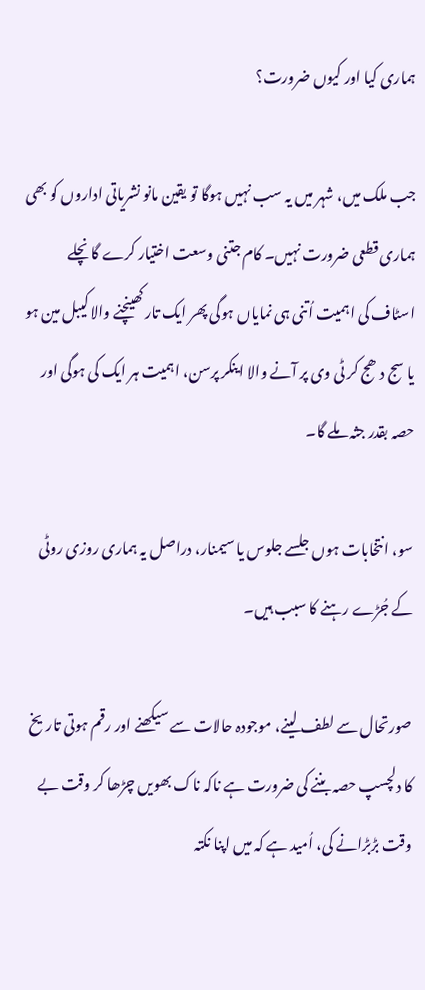ہماری کیا اور کیوں ضرورت؟

جب ملک میں، شہر میں یہ سب نہیں ہوگا تو یقین مانو نشریاتی اداروں کو بھی ہماری قطعی ضرورت نہیں۔ کام جتنی وسعت اختیار کرے گا نچلے اسٹاف کی اہمیت اُتنی ہی نمایاں ہوگی پھر ایک تار کھینچنے والا کیبل مین ہو یا سج دھج کر ٹی وی پر آنے والا اینکر پرسن، اہمیت ہر ایک کی ہوگی اور حصہ بقدر جثہ ملے گا۔

سو، انتخابات ہوں جلسے جلوس یا سیمنار، دراصل یہ ہماری روزی روٹی کے جُڑے رہنے کا سبب ہیں۔

صورتحال سے لطف لینے، موجودہ حالات سے سیکھنے اور رقم ہوتی تاریخ کا دلچسپ حصہ بننے کی ضرورت ہے ناکہ ناک بھویں چڑھا کر وقت بے وقت بڑبڑانے کی، اُمید ہے کہ میں اپنا نکتہ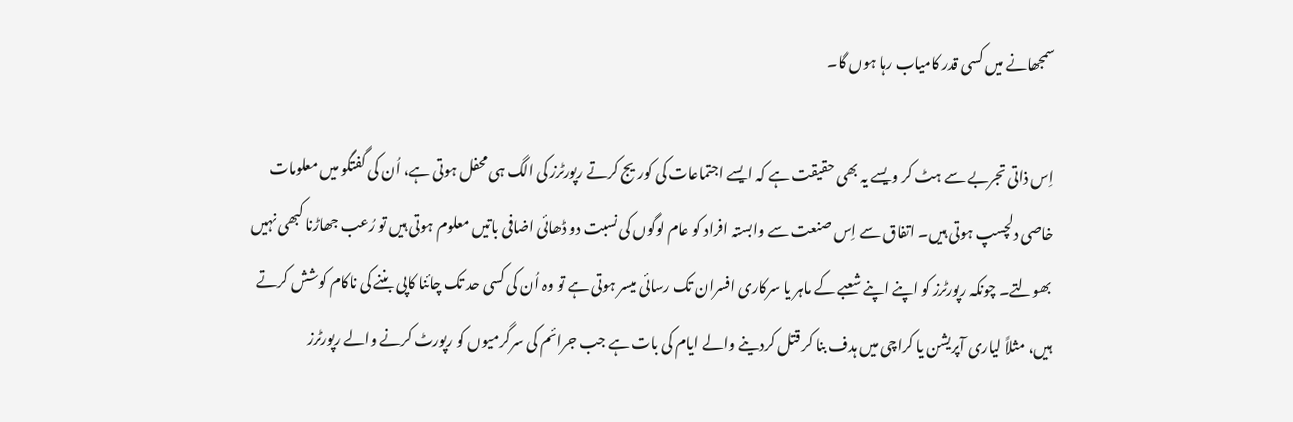سمجھانے میں کسی قدر کامیاب رہا ہوں گا۔

اِس ذاتی تجربے سے ہٹ کر ویسے یہ بھی حقیقت ہے کہ ایسے اجتماعات کی کوریج کرتے رپورٹرز کی الگ ہی محفل ہوتی ہے، اُن کی گفتگو میں معلومات خاصی دلچسپ ہوتی ہیں۔ اتفاق سے اِس صنعت سے وابستہ افراد کو عام لوگوں کی نسبت دو ڈھائی اضافی باتیں معلوم ہوتی ہیں تو رُعب جھاڑنا کبھی نہیں بھولتے۔ چونکہ رپورٹرز کو اپنے اپنے شعبے کے ماہر یا سرکاری افسران تک رسائی میسر ہوتی ہے تو وہ اُن کی کسی حد تک چائنا کاپی بننے کی ناکام کوشش کرتے ہیں، مثلاً لیاری آپریشن یا کراچی میں ہدف بنا کر قتل کردینے والے ایام کی بات ہے جب جرائم کی سرگرمیوں کو رپورٹ کرنے والے رپورٹرز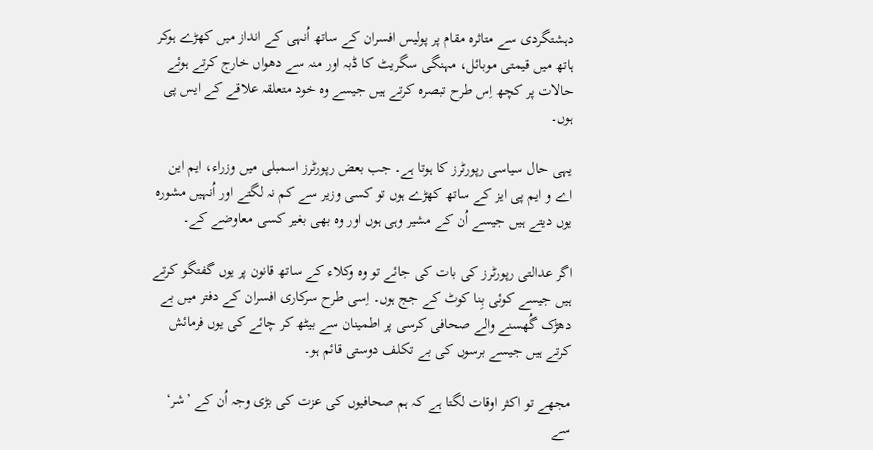دہشتگردی سے متاثرہ مقام پر پولیس افسران کے ساتھ اُنہی کے انداز میں کھڑے ہوکر ہاتھ میں قیمتی موبائل، مہنگی سگریٹ کا ڈبہ اور منہ سے دھواں خارج کرتے ہوئے حالات پر کچھ اِس طرح تبصرہ کرتے ہیں جیسے وہ خود متعلقہ علاقے کے ایس پی ہوں۔

یہی حال سیاسی رپورٹرز کا ہوتا ہے۔ جب بعض رپورٹرز اسمبلی میں وزراء، ایم این اے و ایم پی ایز کے ساتھ کھڑے ہوں تو کسی وزیر سے کم نہ لگتے اور اُنہیں مشورہ یوں دیتے ہیں جیسے اُن کے مشیر وہی ہوں اور وہ بھی بغیر کسی معاوضے کے۔

اگر عدالتی رپورٹرز کی بات کی جائے تو وہ وکلاء کے ساتھ قانون پر یوں گفتگو کرتے ہیں جیسے کوئی بِنا کوٹ کے جج ہوں۔ اِسی طرح سرکاری افسران کے دفتر میں بے دھڑک گُھسنے والے صحافی کرسی پر اطمینان سے بیٹھ کر چائے کی یوں فرمائش کرتے ہیں جیسے برسوں کی بے تکلف دوستی قائم ہو۔

مجھے تو اکثر اوقات لگتا ہے کہ ہم صحافیوں کی عزت کی بڑی وجہ اُن کے ’شر‘ سے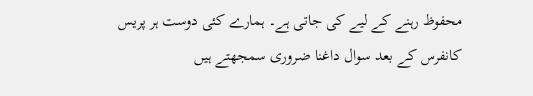محفوظ رہنے کے لیے کی جاتی ہے۔ ہمارے کئی دوست ہر پریس کانفرس کے بعد سوال داغنا ضروری سمجھتے ہیں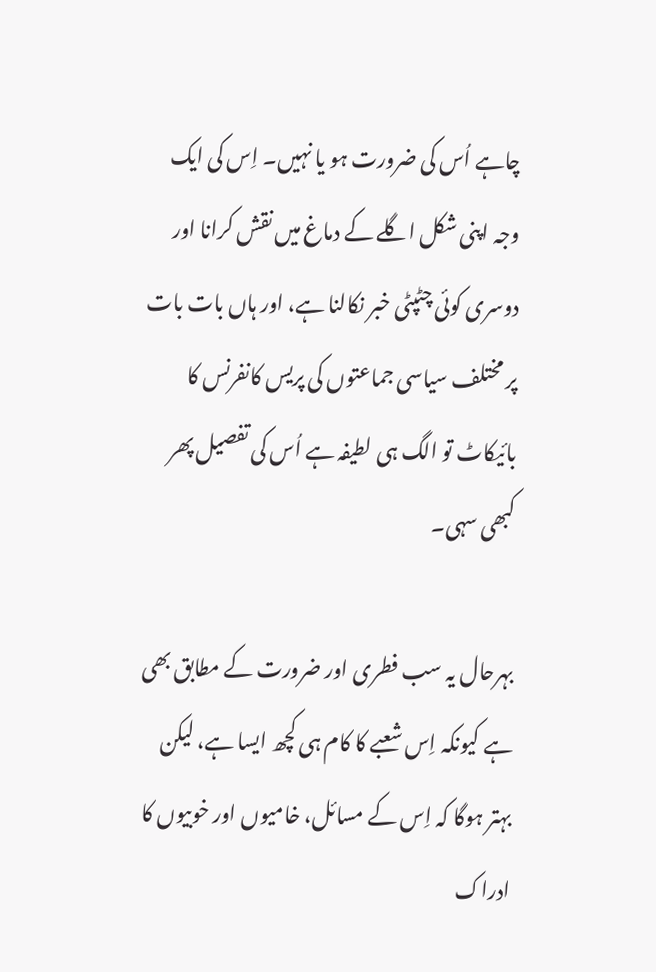چاہے اُس کی ضرورت ہو یا نہیں۔ اِس کی ایک وجہ اپنی شکل اگلے کے دماغ میں نقش کرانا اور دوسری کوئی چٹپٹی خبر نکالنا ہے، اور ہاں بات بات پر مختلف سیاسی جماعتوں کی پریس کانفرنس کا بائیکاٹ تو الگ ہی لطیفہ ہے اُس کی تفصیل پھر کبھی سہی۔

بہرحال یہ سب فطری اور ضرورت کے مطابق بھی ہے کیونکہ اِس شعبے کا کام ہی کچھ ایسا ہے، لیکن بہتر ہوگا کہ اِس کے مسائل، خامیوں اور خوبیوں کا ادراک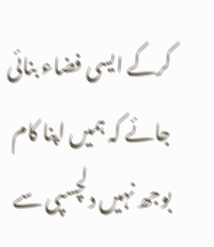کرکے ایسی فضاء بنائی جائے کہ ہمیں اپنا کام بوجھ نہیں دلچسپی سے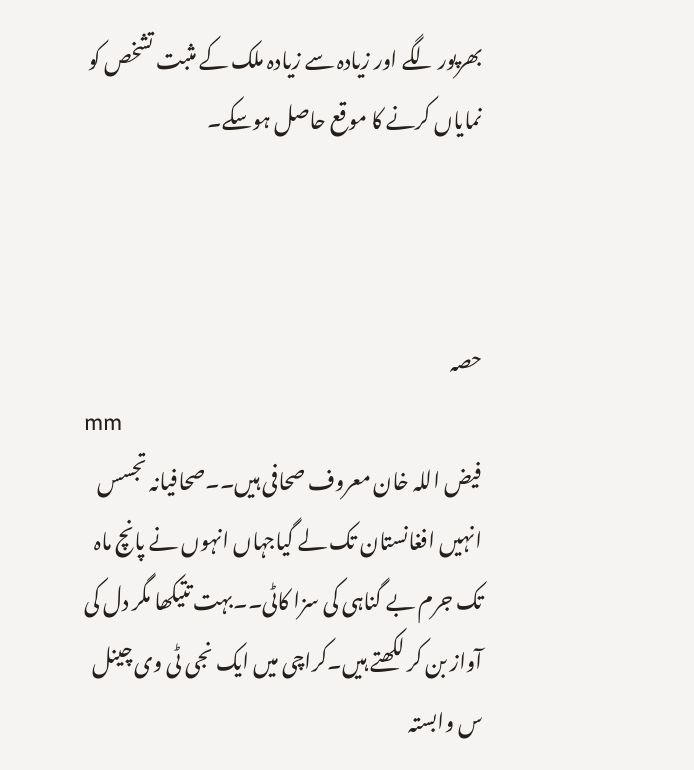بھرپور لگے اور زیادہ سے زیادہ ملک کے مثبت تشخص کو نمایاں کرنے کا موقع حاصل ہوسکے۔



حصہ
mm
فیض اللہ خان معروف صحافی ہیں۔۔صحافیانہ تجسس انہیں افغانستان تک لے گیاجہاں انہوں نے پانچ ماہ تک جرم بے گناہی کی سزا کاٹی۔۔بہت تتیکھا مگر دل کی آواز بن کر لکھتے ہیں۔کراچی میں ایک نجی ٹی وی چینل س وابستہ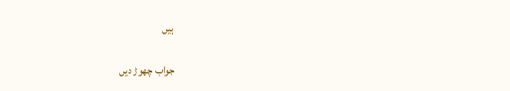ہیں

جواب چھوڑ دیں